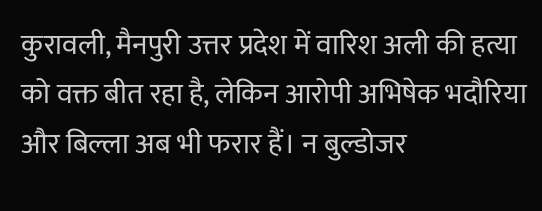कुरावली, मैनपुरी उत्तर प्रदेश में वारिश अली की हत्या को वक्त बीत रहा है, लेकिन आरोपी अभिषेक भदौरिया और बिल्ला अब भी फरार हैं। न बुल्डोजर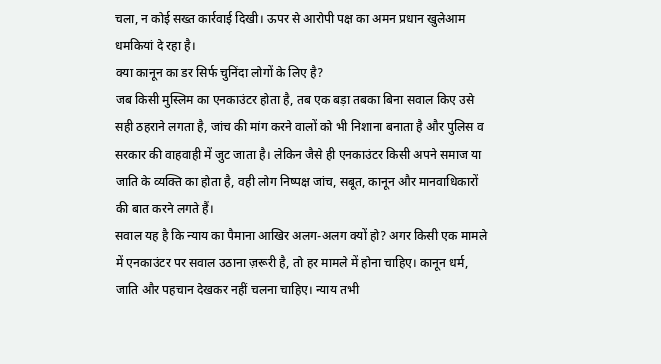चला, न कोई सख्त कार्रवाई दिखी। ऊपर से आरोपी पक्ष का अमन प्रधान खुलेआम धमकियां दे रहा है।
क्या कानून का डर सिर्फ चुनिंदा लोगों के लिए है?
जब किसी मुस्लिम का एनकाउंटर होता है, तब एक बड़ा तबका बिना सवाल किए उसे सही ठहराने लगता है, जांच की मांग करने वालों को भी निशाना बनाता है और पुलिस व सरकार की वाहवाही में जुट जाता है। लेकिन जैसे ही एनकाउंटर किसी अपने समाज या जाति के व्यक्ति का होता है, वही लोग निष्पक्ष जांच, सबूत, कानून और मानवाधिकारों की बात करने लगते हैं।
सवाल यह है कि न्याय का पैमाना आखिर अलग-अलग क्यों हो? अगर किसी एक मामले में एनकाउंटर पर सवाल उठाना ज़रूरी है, तो हर मामले में होना चाहिए। कानून धर्म, जाति और पहचान देखकर नहीं चलना चाहिए। न्याय तभी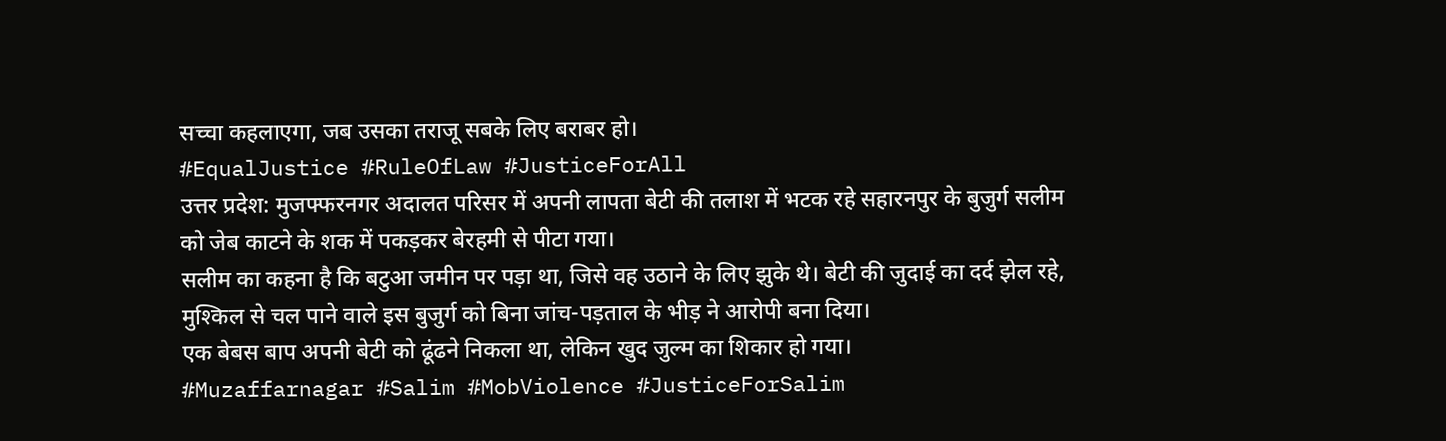सच्चा कहलाएगा, जब उसका तराजू सबके लिए बराबर हो।
#EqualJustice #RuleOfLaw #JusticeForAll
उत्तर प्रदेश: मुजफ्फरनगर अदालत परिसर में अपनी लापता बेटी की तलाश में भटक रहे सहारनपुर के बुजुर्ग सलीम को जेब काटने के शक में पकड़कर बेरहमी से पीटा गया।
सलीम का कहना है कि बटुआ जमीन पर पड़ा था, जिसे वह उठाने के लिए झुके थे। बेटी की जुदाई का दर्द झेल रहे, मुश्किल से चल पाने वाले इस बुजुर्ग को बिना जांच-पड़ताल के भीड़ ने आरोपी बना दिया।
एक बेबस बाप अपनी बेटी को ढूंढने निकला था, लेकिन खुद जुल्म का शिकार हो गया।
#Muzaffarnagar #Salim #MobViolence #JusticeForSalim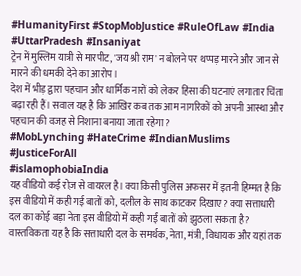#HumanityFirst #StopMobJustice #RuleOfLaw #India #UttarPradesh #Insaniyat
ट्रेन में मुस्लिम यात्री से मारपीट, 'जय श्री राम' न बोलने पर थप्पड़ मारने और जान से मारने की धमकी देने का आरोप।
देश में भीड़ द्वारा पहचान और धार्मिक नारों को लेकर हिंसा की घटनाएं लगातार चिंता बढ़ा रही हैं। सवाल यह है कि आखिर कब तक आम नागरिकों को अपनी आस्था और पहचान की वजह से निशाना बनाया जाता रहेगा?
#MobLynching #HateCrime #IndianMuslims #JusticeForAll
#islamophobiaIndia
यह वीडियो कई रोज़ से वायरल है। क्या किसी पुलिस अफसर में इतनी हिम्मत है कि इस वीडियो में कही गई बातों को, दलील के साथ काटकर दिखाए? क्या सत्ताधारी दल का कोई बड़ा नेता इस वीडियो में कही गईं बातों को झुठला सकता है? वास्तविकता यह है कि सत्ताधारी दल के समर्थक, नेता, मंत्री, विधायक और यहां तक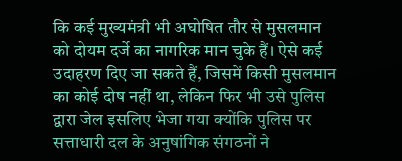कि कई मुख्यमंत्री भी अघोषित तौर से मुसलमान को दोयम दर्जे का नागरिक मान चुके हैं। ऐसे कई उदाहरण दिए जा सकते हैं, जिसमें किसी मुसलमान का कोई दोष नहीं था, लेकिन फिर भी उसे पुलिस द्वारा जेल इसलिए भेजा गया क्योंकि पुलिस पर सत्ताधारी दल के अनुषांगिक संगठनों ने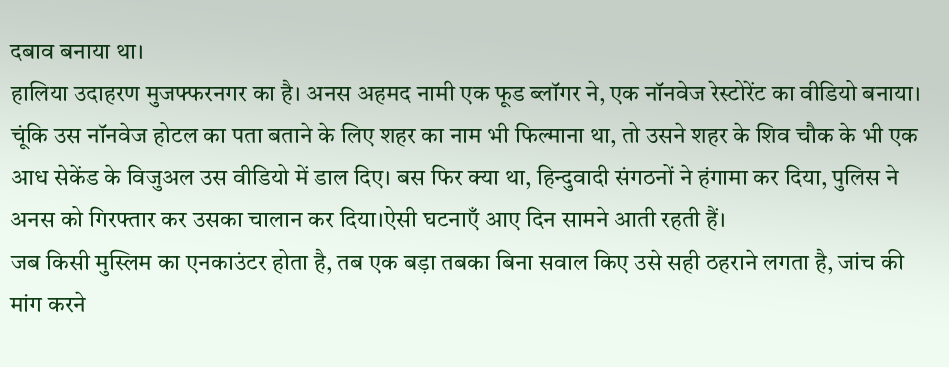दबाव बनाया था।
हालिया उदाहरण मुजफ्फरनगर का है। अनस अहमद नामी एक फूड ब्लॉगर ने, एक नॉनवेज रेस्टोरेंट का वीडियो बनाया। चूंकि उस नॉनवेज होटल का पता बताने के लिए शहर का नाम भी फिल्माना था, तो उसने शहर के शिव चौक के भी एक आध सेकेंड के विजुअल उस वीडियो में डाल दिए। बस फिर क्या था, हिन्दुवादी संगठनों ने हंगामा कर दिया, पुलिस ने अनस को गिरफ्तार कर उसका चालान कर दिया।ऐसी घटनाएँ आए दिन सामने आती रहती हैं।
जब किसी मुस्लिम का एनकाउंटर होता है, तब एक बड़ा तबका बिना सवाल किए उसे सही ठहराने लगता है, जांच की मांग करने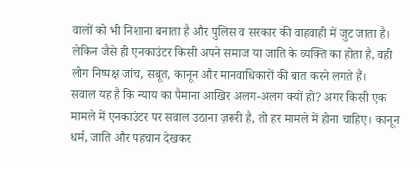वालों को भी निशाना बनाता है और पुलिस व सरकार की वाहवाही में जुट जाता है। लेकिन जैसे ही एनकाउंटर किसी अपने समाज या जाति के व्यक्ति का होता है, वही लोग निष्पक्ष जांच, सबूत, कानून और मानवाधिकारों की बात करने लगते हैं।
सवाल यह है कि न्याय का पैमाना आखिर अलग-अलग क्यों हो? अगर किसी एक मामले में एनकाउंटर पर सवाल उठाना ज़रूरी है, तो हर मामले में होना चाहिए। कानून धर्म, जाति और पहचान देखकर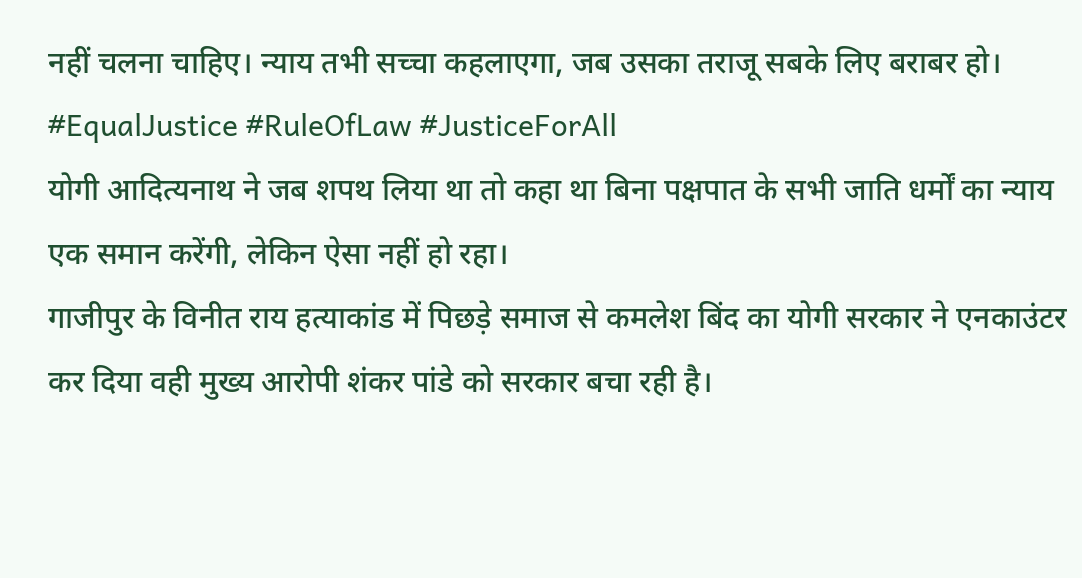नहीं चलना चाहिए। न्याय तभी सच्चा कहलाएगा, जब उसका तराजू सबके लिए बराबर हो।
#EqualJustice #RuleOfLaw #JusticeForAll
योगी आदित्यनाथ ने जब शपथ लिया था तो कहा था बिना पक्षपात के सभी जाति धर्मों का न्याय एक समान करेंगी, लेकिन ऐसा नहीं हो रहा।
गाजीपुर के विनीत राय हत्याकांड में पिछड़े समाज से कमलेश बिंद का योगी सरकार ने एनकाउंटर कर दिया वही मुख्य आरोपी शंकर पांडे को सरकार बचा रही है।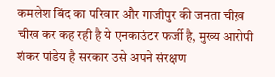कमलेश बिंद का परिवार और गाजीपुर की जनता चीख़ चीख कर कह रही है ये एनकाउंटर फर्जी है, मुख्य आरोपी शंकर पांडेय है सरकार उसे अपने संरक्षण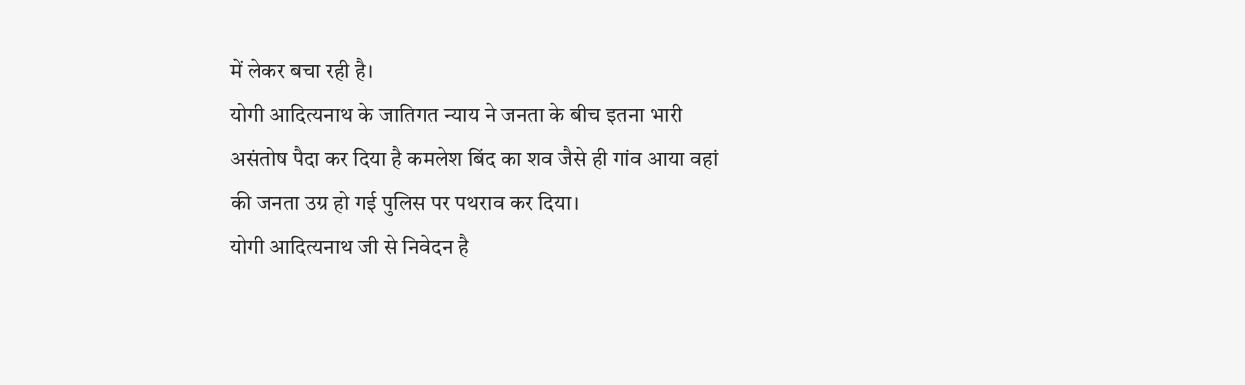में लेकर बचा रही है।
योगी आदित्यनाथ के जातिगत न्याय ने जनता के बीच इतना भारी असंतोष पैदा कर दिया है कमलेश बिंद का शव जैसे ही गांव आया वहां की जनता उग्र हो गई पुलिस पर पथराव कर दिया।
योगी आदित्यनाथ जी से निवेदन है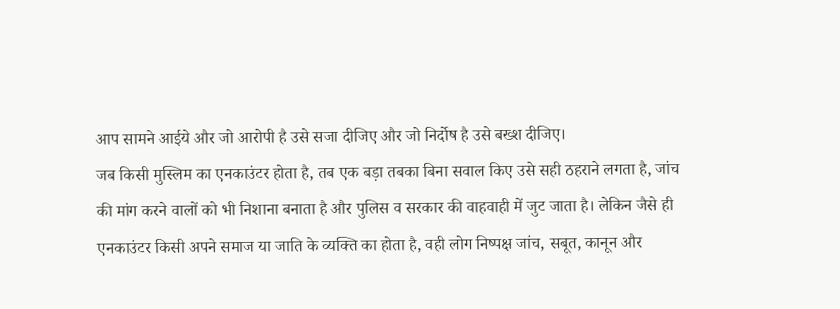आप सामने आईये और जो आरोपी है उसे सजा दीजिए और जो निर्दोष है उसे बख्श दीजिए।
जब किसी मुस्लिम का एनकाउंटर होता है, तब एक बड़ा तबका बिना सवाल किए उसे सही ठहराने लगता है, जांच की मांग करने वालों को भी निशाना बनाता है और पुलिस व सरकार की वाहवाही में जुट जाता है। लेकिन जैसे ही एनकाउंटर किसी अपने समाज या जाति के व्यक्ति का होता है, वही लोग निष्पक्ष जांच, सबूत, कानून और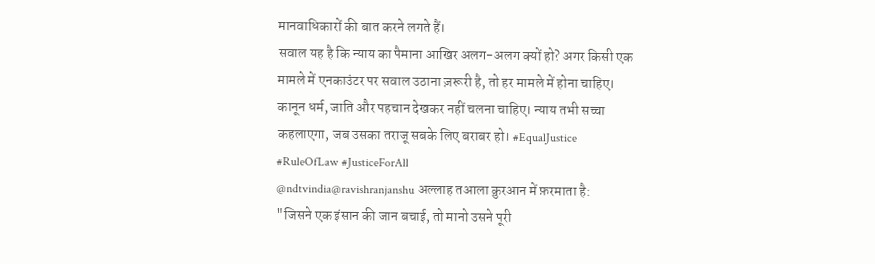मानवाधिकारों की बात करने लगते हैं।
सवाल यह है कि न्याय का पैमाना आखिर अलग-अलग क्यों हो? अगर किसी एक मामले में एनकाउंटर पर सवाल उठाना ज़रूरी है, तो हर मामले में होना चाहिए। कानून धर्म, जाति और पहचान देखकर नहीं चलना चाहिए। न्याय तभी सच्चा कहलाएगा, जब उसका तराजू सबके लिए बराबर हो। #EqualJustice #RuleOfLaw #JusticeForAll
@ndtvindia@ravishranjanshu अल्लाह तआला क़ुरआन में फ़रमाता है:
"जिसने एक इंसान की जान बचाई, तो मानो उसने पूरी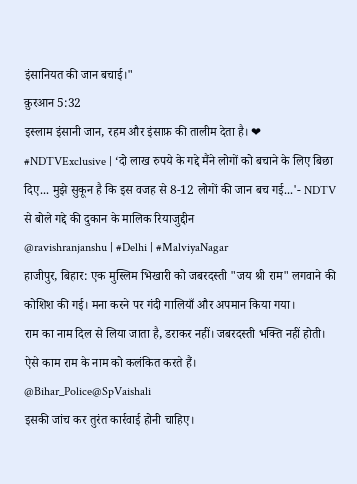इंसानियत की जान बचाई।"
क़ुरआन 5:32
इस्लाम इंसानी जान, रहम और इंसाफ़ की तालीम देता है। ❤
#NDTVExclusive | ‘दो लाख रुपये के गद्दे मैंने लोगों को बचाने के लिए बिछा दिए... मुझे सुकून है कि इस वजह से 8-12 लोगों की जान बच गई...'- NDTV से बोले गद्दे की दुकान के मालिक रियाजुद्दीन
@ravishranjanshu | #Delhi | #MalviyaNagar
हाजीपुर, बिहार: एक मुस्लिम भिखारी को जबरदस्ती "जय श्री राम" लगवाने की कोशिश की गई। मना करने पर गंदी गालियाँ और अपमान किया गया।
राम का नाम दिल से लिया जाता है, डराकर नहीं। जबरदस्ती भक्ति नहीं होती।
ऐसे काम राम के नाम को कलंकित करते हैं।
@Bihar_Police@SpVaishali
इसकी जांच कर तुरंत कार्रवाई होनी चाहिए।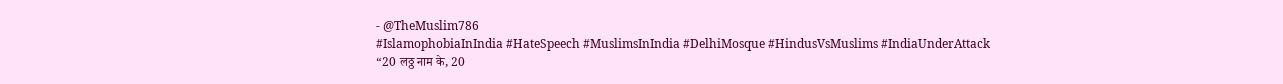- @TheMuslim786
#IslamophobiaInIndia #HateSpeech #MuslimsInIndia #DelhiMosque #HindusVsMuslims #IndiaUnderAttack
“20 लठ्ठ नाम के, 20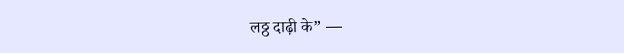लठ्ठ दाढ़ी के” —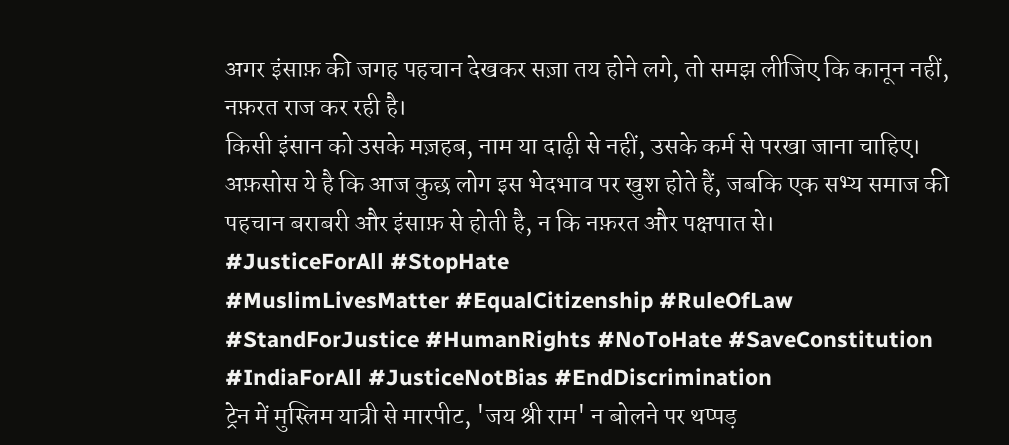अगर इंसाफ़ की जगह पहचान देखकर सज़ा तय होने लगे, तो समझ लीजिए कि कानून नहीं, नफ़रत राज कर रही है।
किसी इंसान को उसके मज़हब, नाम या दाढ़ी से नहीं, उसके कर्म से परखा जाना चाहिए।
अफ़सोस ये है कि आज कुछ लोग इस भेदभाव पर खुश होते हैं, जबकि एक सभ्य समाज की पहचान बराबरी और इंसाफ़ से होती है, न कि नफ़रत और पक्षपात से।
#JusticeForAll #StopHate
#MuslimLivesMatter #EqualCitizenship #RuleOfLaw #StandForJustice #HumanRights #NoToHate #SaveConstitution #IndiaForAll #JusticeNotBias #EndDiscrimination
ट्रेन में मुस्लिम यात्री से मारपीट, 'जय श्री राम' न बोलने पर थप्पड़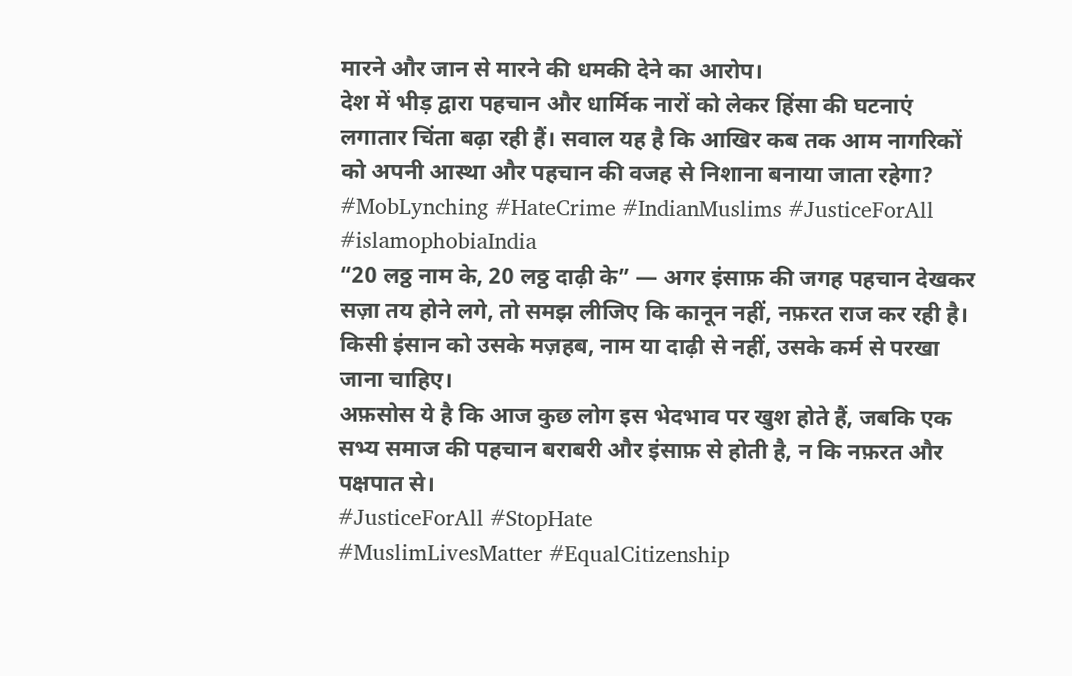मारने और जान से मारने की धमकी देने का आरोप।
देश में भीड़ द्वारा पहचान और धार्मिक नारों को लेकर हिंसा की घटनाएं लगातार चिंता बढ़ा रही हैं। सवाल यह है कि आखिर कब तक आम नागरिकों को अपनी आस्था और पहचान की वजह से निशाना बनाया जाता रहेगा?
#MobLynching #HateCrime #IndianMuslims #JusticeForAll
#islamophobiaIndia
“20 लठ्ठ नाम के, 20 लठ्ठ दाढ़ी के” — अगर इंसाफ़ की जगह पहचान देखकर सज़ा तय होने लगे, तो समझ लीजिए कि कानून नहीं, नफ़रत राज कर रही है।
किसी इंसान को उसके मज़हब, नाम या दाढ़ी से नहीं, उसके कर्म से परखा जाना चाहिए।
अफ़सोस ये है कि आज कुछ लोग इस भेदभाव पर खुश होते हैं, जबकि एक सभ्य समाज की पहचान बराबरी और इंसाफ़ से होती है, न कि नफ़रत और पक्षपात से।
#JusticeForAll #StopHate
#MuslimLivesMatter #EqualCitizenship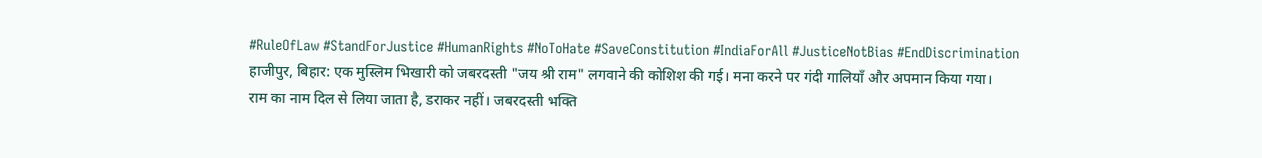#RuleOfLaw #StandForJustice #HumanRights #NoToHate #SaveConstitution #IndiaForAll #JusticeNotBias #EndDiscrimination
हाजीपुर, बिहार: एक मुस्लिम भिखारी को जबरदस्ती "जय श्री राम" लगवाने की कोशिश की गई। मना करने पर गंदी गालियाँ और अपमान किया गया।
राम का नाम दिल से लिया जाता है, डराकर नहीं। जबरदस्ती भक्ति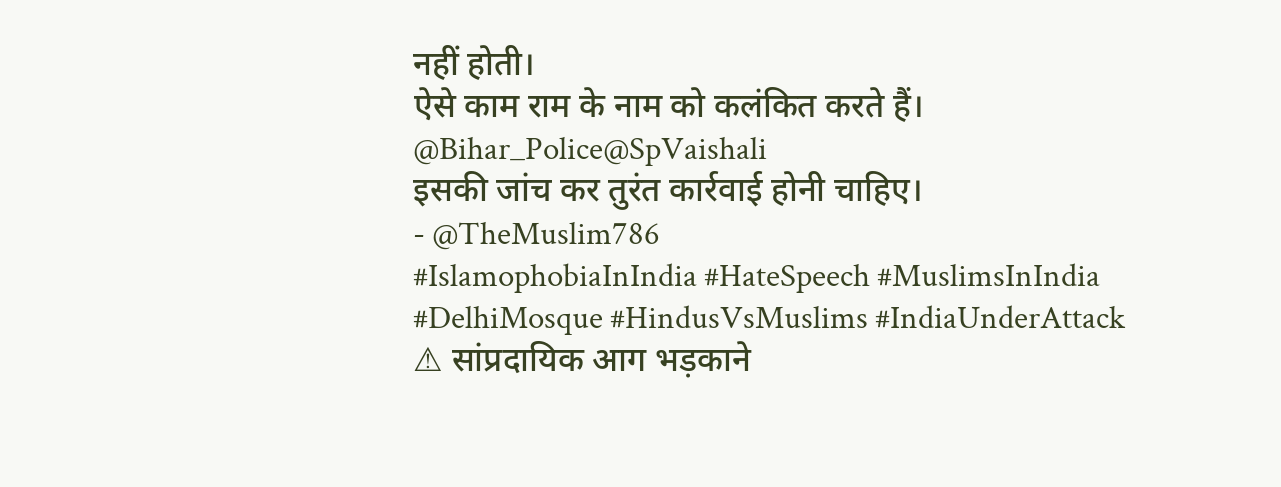नहीं होती।
ऐसे काम राम के नाम को कलंकित करते हैं।
@Bihar_Police@SpVaishali
इसकी जांच कर तुरंत कार्रवाई होनी चाहिए।
- @TheMuslim786
#IslamophobiaInIndia #HateSpeech #MuslimsInIndia #DelhiMosque #HindusVsMuslims #IndiaUnderAttack
⚠ सांप्रदायिक आग भड़काने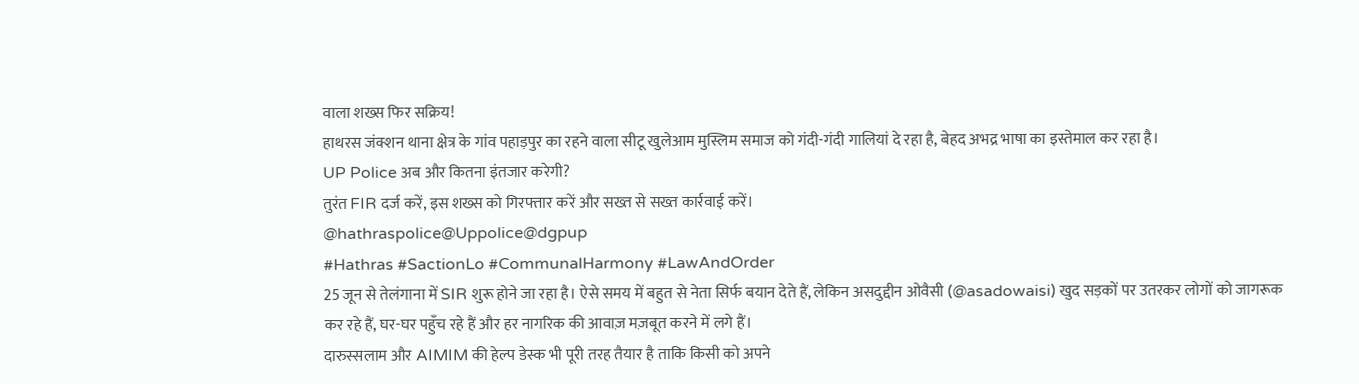वाला शख्स फिर सक्रिय!
हाथरस जंक्शन थाना क्षेत्र के गांव पहाड़पुर का रहने वाला सीटू खुलेआम मुस्लिम समाज को गंदी-गंदी गालियां दे रहा है, बेहद अभद्र भाषा का इस्तेमाल कर रहा है।
UP Police अब और कितना इंतजार करेगी?
तुरंत FIR दर्ज करें, इस शख्स को गिरफ्तार करें और सख्त से सख्त कार्रवाई करें।
@hathraspolice@Uppolice@dgpup
#Hathras #SactionLo #CommunalHarmony #LawAndOrder
25 जून से तेलंगाना में SIR शुरू होने जा रहा है। ऐसे समय में बहुत से नेता सिर्फ बयान देते हैं, लेकिन असदुद्दीन ओवैसी (@asadowaisi) खुद सड़कों पर उतरकर लोगों को जागरूक कर रहे हैं, घर-घर पहुँच रहे हैं और हर नागरिक की आवाज़ मज़बूत करने में लगे हैं।
दारुस्सलाम और AIMIM की हेल्प डेस्क भी पूरी तरह तैयार है ताकि किसी को अपने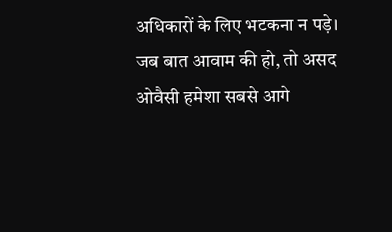अधिकारों के लिए भटकना न पड़े।
जब बात आवाम की हो, तो असद ओवैसी हमेशा सबसे आगे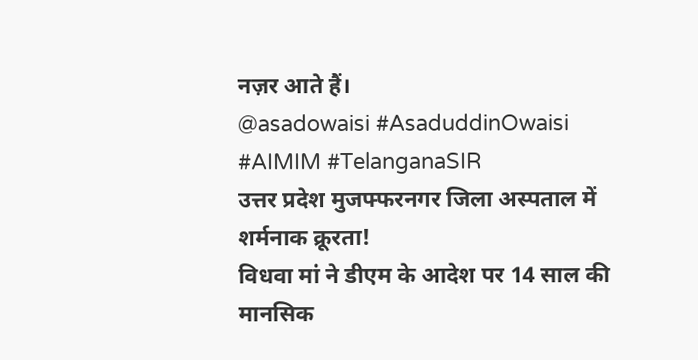नज़र आते हैं।
@asadowaisi #AsaduddinOwaisi #AIMIM #TelanganaSIR
उत्तर प्रदेश मुजफ्फरनगर जिला अस्पताल में शर्मनाक क्रूरता!
विधवा मां ने डीएम के आदेश पर 14 साल की मानसिक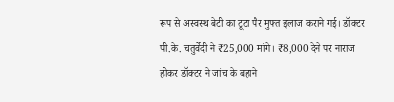रूप से अस्वस्थ बेटी का टूटा पैर मुफ्त इलाज कराने गई। डॉक्टर पी.के. चतुर्वेदी ने ₹25,000 मांगे। ₹8,000 देने पर नाराज होकर डॉक्टर ने जांच के बहाने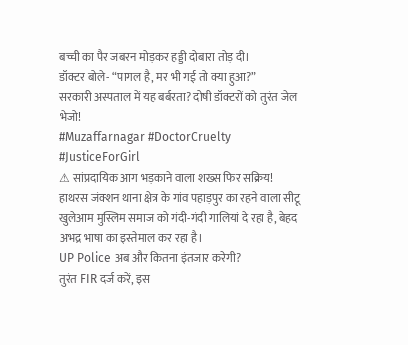बच्ची का पैर जबरन मोड़कर हड्डी दोबारा तोड़ दी।
डॉक्टर बोले- “पागल है, मर भी गई तो क्या हुआ?”
सरकारी अस्पताल में यह बर्बरता? दोषी डॉक्टरों को तुरंत जेल भेजो!
#Muzaffarnagar #DoctorCruelty #JusticeForGirl
⚠ सांप्रदायिक आग भड़काने वाला शख्स फिर सक्रिय!
हाथरस जंक्शन थाना क्षेत्र के गांव पहाड़पुर का रहने वाला सीटू खुलेआम मुस्लिम समाज को गंदी-गंदी गालियां दे रहा है, बेहद अभद्र भाषा का इस्तेमाल कर रहा है।
UP Police अब और कितना इंतजार करेगी?
तुरंत FIR दर्ज करें, इस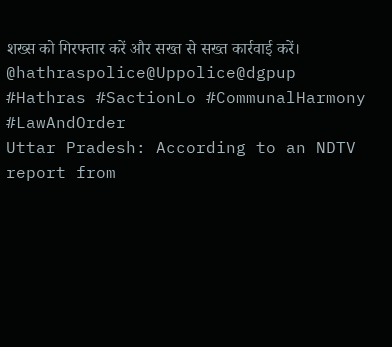शख्स को गिरफ्तार करें और सख्त से सख्त कार्रवाई करें।
@hathraspolice@Uppolice@dgpup
#Hathras #SactionLo #CommunalHarmony #LawAndOrder
Uttar Pradesh: According to an NDTV report from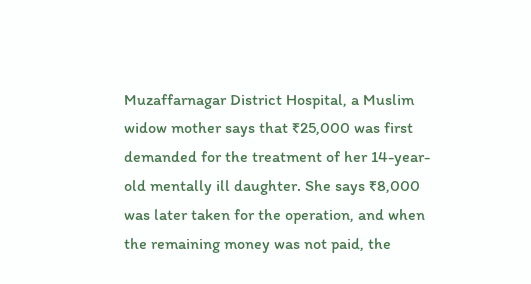Muzaffarnagar District Hospital, a Muslim widow mother says that ₹25,000 was first demanded for the treatment of her 14-year-old mentally ill daughter. She says ₹8,000 was later taken for the operation, and when the remaining money was not paid, the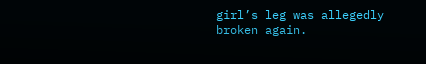girl’s leg was allegedly broken again.